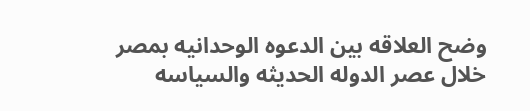وضح العلاقه بين الدعوه الوحدانيه بمصر خلال عصر الدوله الحديثه والسياسه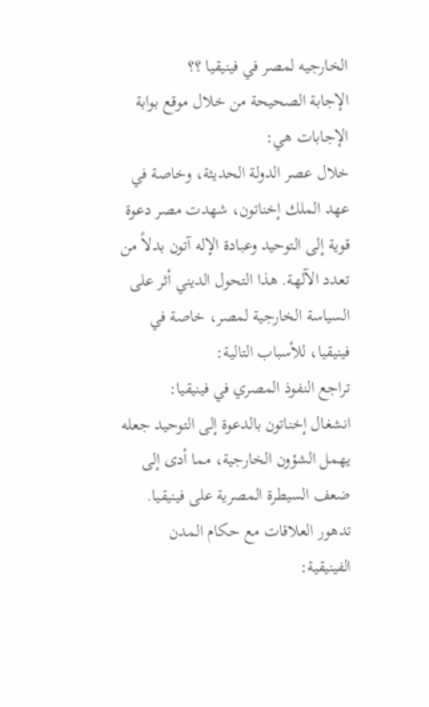الخارجيه لمصر في فينيقيا ؟؟
الإجابة الصحيحة من خلال موقع بوابة الإجابات هي:
خلال عصر الدولة الحديثة، وخاصة في عهد الملك إخناتون، شهدت مصر دعوة قوية إلى التوحيد وعبادة الإله آتون بدلاً من تعدد الآلهة. هذا التحول الديني أثر على السياسة الخارجية لمصر، خاصة في فينيقيا، للأسباب التالية:
تراجع النفوذ المصري في فينيقيا:
انشغال إخناتون بالدعوة إلى التوحيد جعله يهمل الشؤون الخارجية، مما أدى إلى ضعف السيطرة المصرية على فينيقيا.
تدهور العلاقات مع حكام المدن الفينيقية: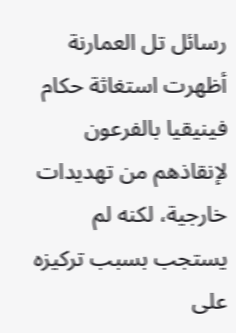رسائل تل العمارنة أظهرت استغاثة حكام فينيقيا بالفرعون لإنقاذهم من تهديدات خارجية، لكنه لم يستجب بسبب تركيزه على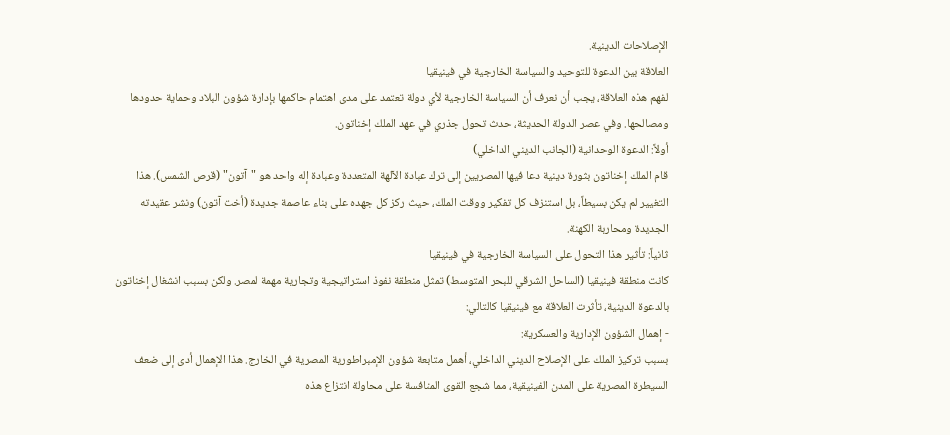الإصلاحات الدينية.
العلاقة بين الدعوة للتوحيد والسياسة الخارجية في فينيقيا
لفهم هذه العلاقة، يجب أن نعرف أن السياسة الخارجية لأي دولة تعتمد على مدى اهتمام حاكمها بإدارة شؤون البلاد وحماية حدودها ومصالحها. وفي عصر الدولة الحديثة، حدث تحول جذري في عهد الملك إخناتون.
أولاً: الدعوة الوحدانية (الجانب الديني الداخلي)
قام الملك إخناتون بثورة دينية دعا فيها المصريين إلى ترك عبادة الآلهة المتعددة وعبادة إله واحد هو "آتون" (قرص الشمس). هذا التغيير لم يكن بسيطاً، بل استنزف كل تفكير ووقت الملك، حيث ركز كل جهده على بناء عاصمة جديدة (أخت آتون) ونشر عقيدته الجديدة ومحاربة الكهنة.
ثانياً: تأثير هذا التحول على السياسة الخارجية في فينيقيا
كانت منطقة فينيقيا (الساحل الشرقي للبحر المتوسط) تمثل منطقة نفوذ استراتيجية وتجارية مهمة لمصر. ولكن بسبب انشغال إخناتون بالدعوة الدينية، تأثرت العلاقة مع فينيقيا كالتالي:
- إهمال الشؤون الإدارية والعسكرية:
بسبب تركيز الملك على الإصلاح الديني الداخلي، أهمل متابعة شؤون الإمبراطورية المصرية في الخارج. هذا الإهمال أدى إلى ضعف السيطرة المصرية على المدن الفينيقية، مما شجع القوى المنافسة على محاولة انتزاع هذه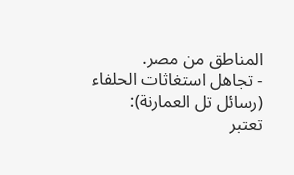المناطق من مصر.
- تجاهل استغاثات الحلفاء (رسائل تل العمارنة):
تعتبر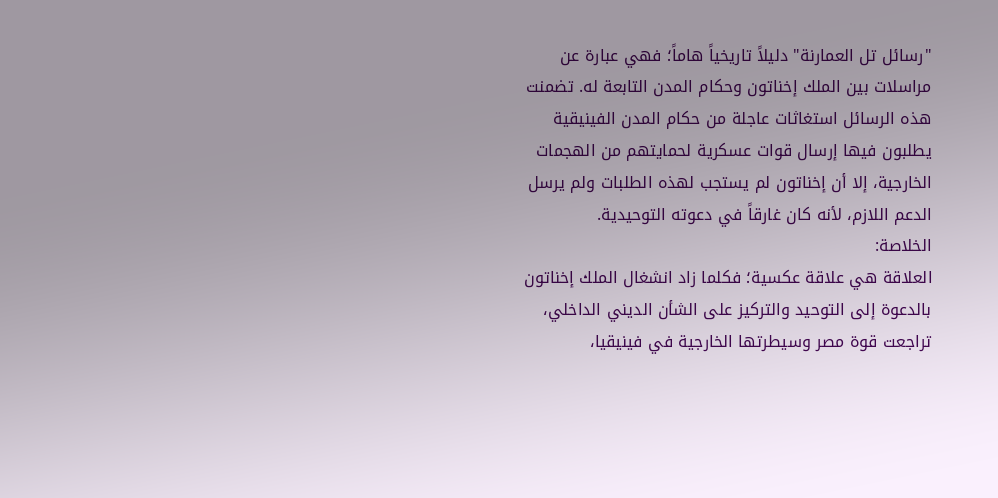"رسائل تل العمارنة" دليلاً تاريخياً هاماً؛ فهي عبارة عن مراسلات بين الملك إخناتون وحكام المدن التابعة له. تضمنت هذه الرسائل استغاثات عاجلة من حكام المدن الفينيقية يطلبون فيها إرسال قوات عسكرية لحمايتهم من الهجمات الخارجية، إلا أن إخناتون لم يستجب لهذه الطلبات ولم يرسل الدعم اللازم، لأنه كان غارقاً في دعوته التوحيدية.
الخلاصة:
العلاقة هي علاقة عكسية؛ فكلما زاد انشغال الملك إخناتون بالدعوة إلى التوحيد والتركيز على الشأن الديني الداخلي، تراجعت قوة مصر وسيطرتها الخارجية في فينيقيا،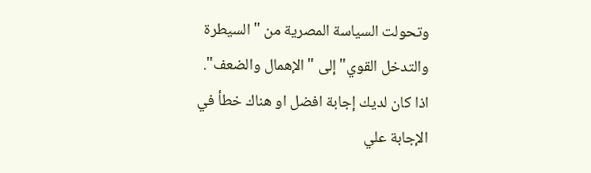وتحولت السياسة المصرية من "السيطرة والتدخل القوي" إلى "الإهمال والضعف".
اذا كان لديك إجابة افضل او هناك خطأ في الإجابة علي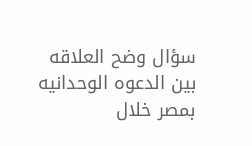سؤال وضح العلاقه بين الدعوه الوحدانيه بمصر خلال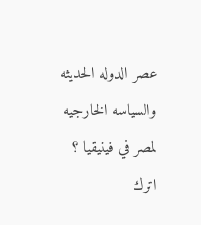عصر الدوله الحديثه والسياسه الخارجيه لمصر في فينيقيا ؟ اترك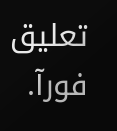تعليق فورآ.